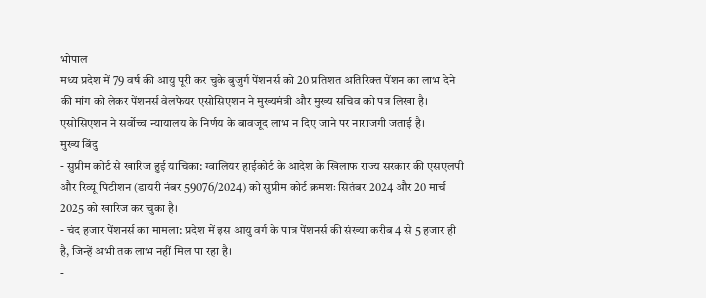भोपाल
मध्य प्रदेश में 79 वर्ष की आयु पूरी कर चुके बुजुर्ग पेंशनर्स को 20 प्रतिशत अतिरिक्त पेंशन का लाभ देने की मांग को लेकर पेंशनर्स वेलफेयर एसोसिएशन ने मुख्यमंत्री और मुख्य सचिव को पत्र लिखा है। एसोसिएशन ने सर्वोच्च न्यायालय के निर्णय के बावजूद लाभ न दिए जाने पर नाराजगी जताई है।
मुख्य बिंदु
- सुप्रीम कोर्ट से खारिज हुई याचिका: ग्वालियर हाईकोर्ट के आदेश के खिलाफ राज्य सरकार की एसएलपी और रिव्यू पिटीशन (डायरी नंबर 59076/2024) को सुप्रीम कोर्ट क्रमशः सितंबर 2024 और 20 मार्च 2025 को खारिज कर चुका है।
- चंद हजार पेंशनर्स का मामला: प्रदेश में इस आयु वर्ग के पात्र पेंशनर्स की संख्या करीब 4 से 5 हजार ही है, जिन्हें अभी तक लाभ नहीं मिल पा रहा है।
-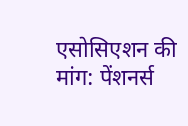एसोसिएशन की मांग: पेंशनर्स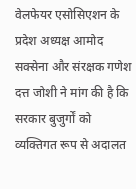वेलफेयर एसोसिएशन के प्रदेश अध्यक्ष आमोद सक्सेना और संरक्षक गणेश दत्त जोशी ने मांग की है कि सरकार बुजुर्गों को व्यक्तिगत रूप से अदालत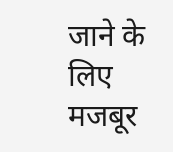जाने के लिए मजबूर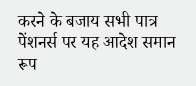करने के बजाय सभी पात्र पेंशनर्स पर यह आदेश समान रूप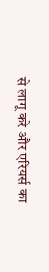से लागू करे और एरियर्स का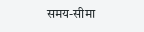समय-सीमा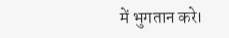में भुगतान करे।